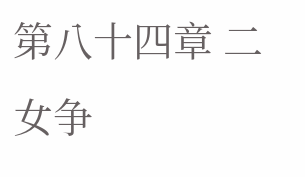第八十四章 二女争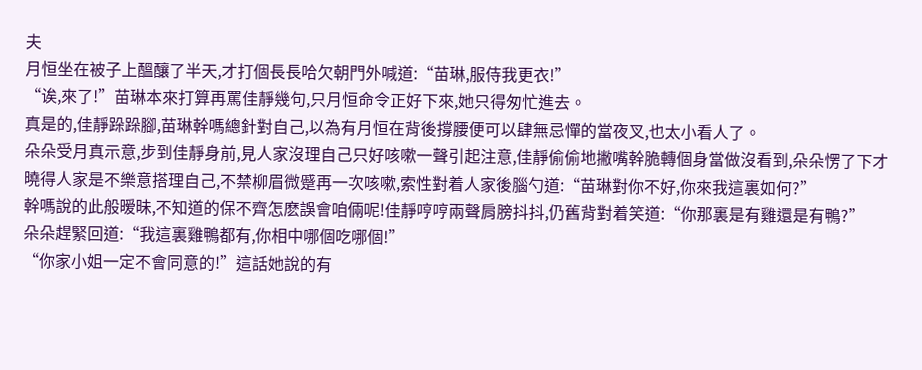夫
月恒坐在被子上醞釀了半天,才打個長長哈欠朝門外喊道:“苗琳,服侍我更衣!”
“诶,來了!”苗琳本來打算再罵佳靜幾句,只月恒命令正好下來,她只得匆忙進去。
真是的,佳靜跺跺腳,苗琳幹嗎總針對自己,以為有月恒在背後撐腰便可以肆無忌憚的當夜叉,也太小看人了。
朵朵受月真示意,步到佳靜身前,見人家沒理自己只好咳嗽一聲引起注意,佳靜偷偷地撇嘴幹脆轉個身當做沒看到,朵朵愣了下才曉得人家是不樂意搭理自己,不禁柳眉微蹙再一次咳嗽,索性對着人家後腦勺道:“苗琳對你不好,你來我這裏如何?”
幹嗎說的此般暧昧,不知道的保不齊怎麽誤會咱倆呢!佳靜哼哼兩聲肩膀抖抖,仍舊背對着笑道:“你那裏是有雞還是有鴨?”
朵朵趕緊回道:“我這裏雞鴨都有,你相中哪個吃哪個!”
“你家小姐一定不會同意的!”這話她說的有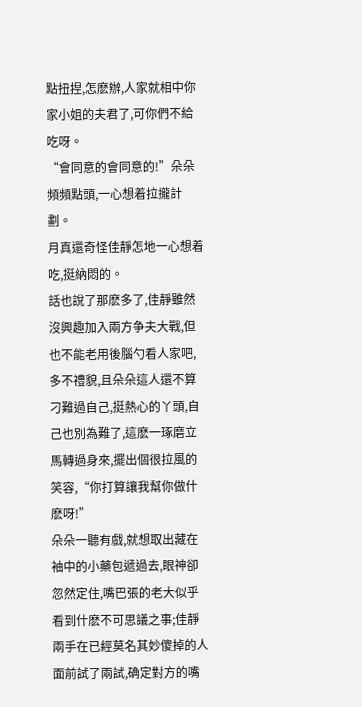點扭捏,怎麽辦,人家就相中你家小姐的夫君了,可你們不給吃呀。
“會同意的會同意的!”朵朵頻頻點頭,一心想着拉攏計劃。
月真還奇怪佳靜怎地一心想着吃,挺納悶的。
話也說了那麽多了,佳靜雖然沒興趣加入兩方争夫大戰,但也不能老用後腦勺看人家吧,多不禮貌,且朵朵這人還不算刁難過自己,挺熱心的丫頭,自己也別為難了,這麽一琢磨立馬轉過身來,擺出個很拉風的笑容,“你打算讓我幫你做什麽呀!”
朵朵一聽有戲,就想取出藏在袖中的小藥包遞過去,眼神卻忽然定住,嘴巴張的老大似乎看到什麽不可思議之事;佳靜兩手在已經莫名其妙傻掉的人面前試了兩試,确定對方的嘴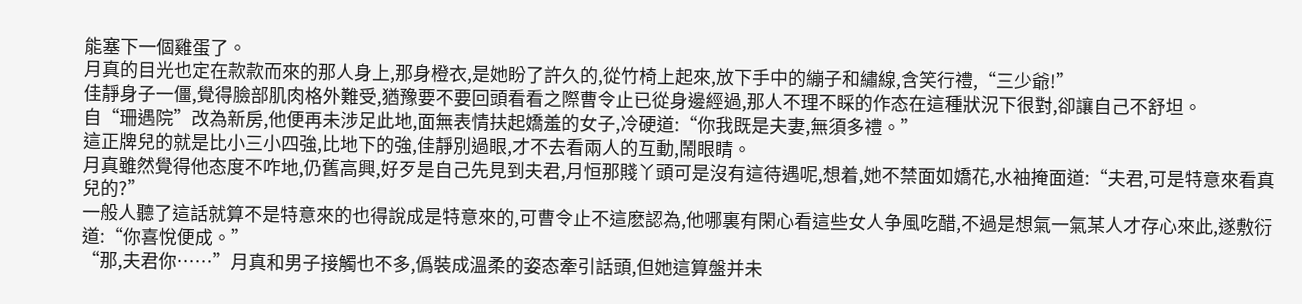能塞下一個雞蛋了。
月真的目光也定在款款而來的那人身上,那身橙衣,是她盼了許久的,從竹椅上起來,放下手中的繃子和繡線,含笑行禮,“三少爺!”
佳靜身子一僵,覺得臉部肌肉格外難受,猶豫要不要回頭看看之際曹令止已從身邊經過,那人不理不睬的作态在這種狀況下很對,卻讓自己不舒坦。
自“珊遇院”改為新房,他便再未涉足此地,面無表情扶起嬌羞的女子,冷硬道:“你我既是夫妻,無須多禮。”
這正牌兒的就是比小三小四強,比地下的強,佳靜別過眼,才不去看兩人的互動,鬧眼睛。
月真雖然覺得他态度不咋地,仍舊高興,好歹是自己先見到夫君,月恒那賤丫頭可是沒有這待遇呢,想着,她不禁面如嬌花,水袖掩面道:“夫君,可是特意來看真兒的?”
一般人聽了這話就算不是特意來的也得說成是特意來的,可曹令止不這麽認為,他哪裏有閑心看這些女人争風吃醋,不過是想氣一氣某人才存心來此,遂敷衍道:“你喜悅便成。”
“那,夫君你……”月真和男子接觸也不多,僞裝成溫柔的姿态牽引話頭,但她這算盤并未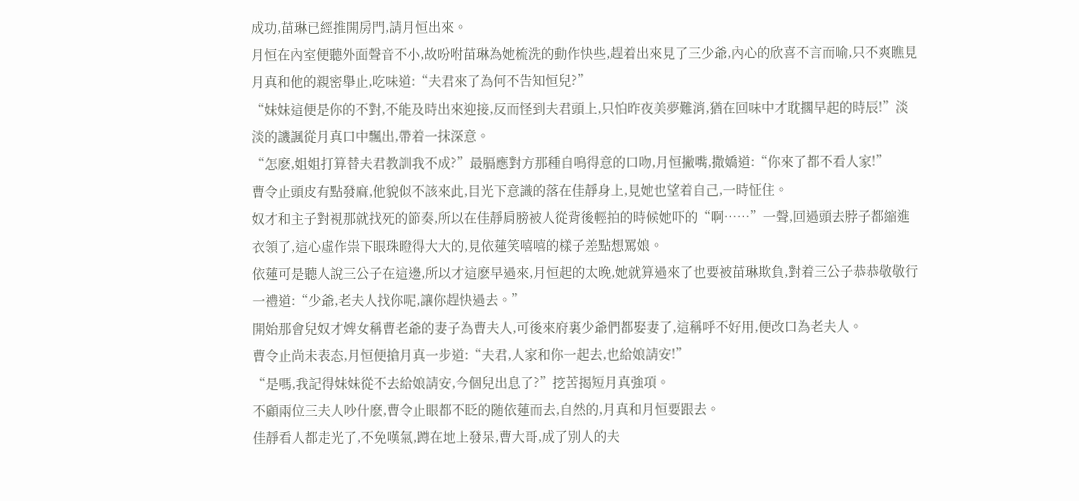成功,苗琳已經推開房門,請月恒出來。
月恒在內室便聽外面聲音不小,故吩咐苗琳為她梳洗的動作快些,趕着出來見了三少爺,內心的欣喜不言而喻,只不爽瞧見月真和他的親密舉止,吃味道:“夫君來了為何不告知恒兒?”
“妹妹這便是你的不對,不能及時出來迎接,反而怪到夫君頭上,只怕昨夜美夢難消,猶在回味中才耽擱早起的時辰!”淡淡的譏諷從月真口中飄出,帶着一抹深意。
“怎麽,姐姐打算替夫君教訓我不成?”最膈應對方那種自鳴得意的口吻,月恒撇嘴,撒嬌道:“你來了都不看人家!”
曹令止頭皮有點發麻,他貌似不該來此,目光下意識的落在佳靜身上,見她也望着自己,一時怔住。
奴才和主子對視那就找死的節奏,所以在佳靜肩膀被人從背後輕拍的時候她吓的“啊……”一聲,回過頭去脖子都縮進衣領了,這心虛作祟下眼珠瞪得大大的,見依蓮笑嘻嘻的樣子差點想罵娘。
依蓮可是聽人說三公子在這邊,所以才這麽早過來,月恒起的太晚,她就算過來了也要被苗琳欺負,對着三公子恭恭敬敬行一禮道:“少爺,老夫人找你呢,讓你趕快過去。”
開始那會兒奴才婢女稱曹老爺的妻子為曹夫人,可後來府裏少爺們都娶妻了,這稱呼不好用,便改口為老夫人。
曹令止尚未表态,月恒便搶月真一步道:“夫君,人家和你一起去,也給娘請安!”
“是嗎,我記得妹妹從不去給娘請安,今個兒出息了?”挖苦揭短月真強項。
不顧兩位三夫人吵什麽,曹令止眼都不眨的随依蓮而去,自然的,月真和月恒要跟去。
佳靜看人都走光了,不免嘆氣,蹲在地上發呆,曹大哥,成了別人的夫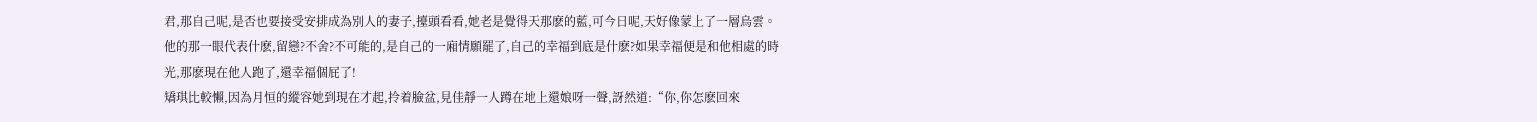君,那自己呢,是否也要接受安排成為別人的妻子,擡頭看看,她老是覺得天那麽的藍,可今日呢,天好像蒙上了一層烏雲。
他的那一眼代表什麽,留戀?不舍?不可能的,是自己的一廂情願罷了,自己的幸福到底是什麽?如果幸福便是和他相處的時光,那麽現在他人跑了,還幸福個屁了!
矯琪比較懶,因為月恒的縱容她到現在才起,拎着臉盆,見佳靜一人蹲在地上還娘呀一聲,訝然道:“你,你怎麽回來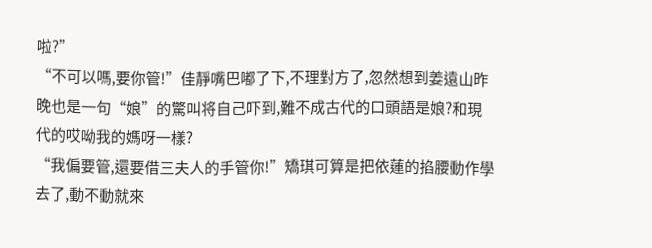啦?”
“不可以嗎,要你管!”佳靜嘴巴嘟了下,不理對方了,忽然想到姜遠山昨晚也是一句“娘”的驚叫将自己吓到,難不成古代的口頭語是娘?和現代的哎呦我的媽呀一樣?
“我偏要管,還要借三夫人的手管你!”矯琪可算是把依蓮的掐腰動作學去了,動不動就來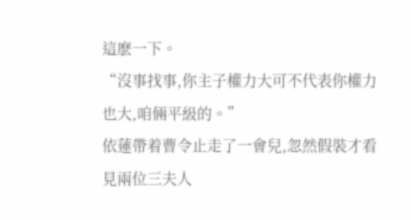這麽一下。
“沒事找事,你主子權力大可不代表你權力也大,咱倆平級的。”
依蓮帶着曹令止走了一會兒,忽然假裝才看見兩位三夫人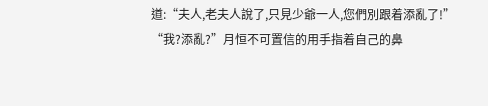道:“夫人,老夫人說了,只見少爺一人,您們別跟着添亂了!”
“我?添亂?”月恒不可置信的用手指着自己的鼻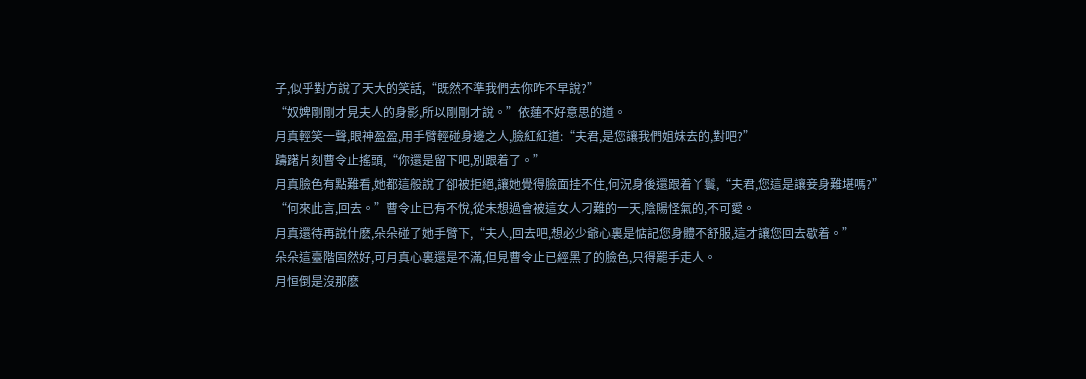子,似乎對方說了天大的笑話,“既然不準我們去你咋不早說?”
“奴婢剛剛才見夫人的身影,所以剛剛才說。”依蓮不好意思的道。
月真輕笑一聲,眼神盈盈,用手臂輕碰身邊之人,臉紅紅道:“夫君,是您讓我們姐妹去的,對吧?”
躊躇片刻曹令止搖頭,“你還是留下吧,別跟着了。”
月真臉色有點難看,她都這般說了卻被拒絕,讓她覺得臉面挂不住,何況身後還跟着丫鬟,“夫君,您這是讓妾身難堪嗎?”
“何來此言,回去。”曹令止已有不悅,從未想過會被這女人刁難的一天,陰陽怪氣的,不可愛。
月真還待再說什麽,朵朵碰了她手臂下,“夫人,回去吧,想必少爺心裏是惦記您身體不舒服,這才讓您回去歇着。”
朵朵這臺階固然好,可月真心裏還是不滿,但見曹令止已經黑了的臉色,只得罷手走人。
月恒倒是沒那麽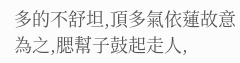多的不舒坦,頂多氣依蓮故意為之,腮幫子鼓起走人,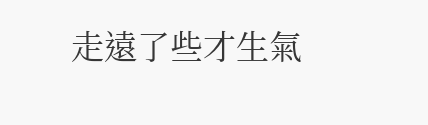走遠了些才生氣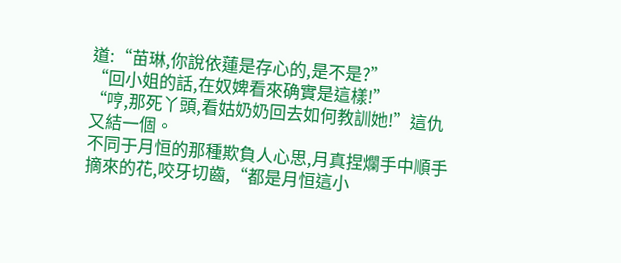道:“苗琳,你說依蓮是存心的,是不是?”
“回小姐的話,在奴婢看來确實是這樣!”
“哼,那死丫頭,看姑奶奶回去如何教訓她!”這仇又結一個。
不同于月恒的那種欺負人心思,月真捏爛手中順手摘來的花,咬牙切齒,“都是月恒這小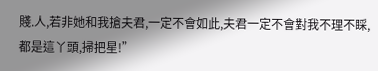賤.人,若非她和我搶夫君,一定不會如此,夫君一定不會對我不理不睬,都是這丫頭,掃把星!”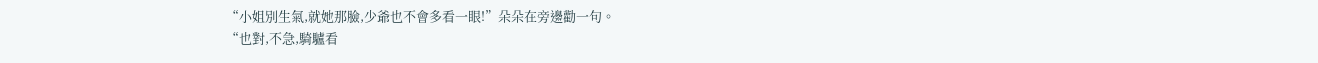“小姐別生氣,就她那臉,少爺也不會多看一眼!”朵朵在旁邊勸一句。
“也對,不急,騎驢看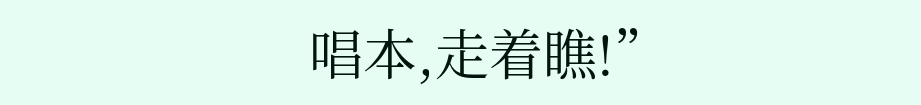唱本,走着瞧!”